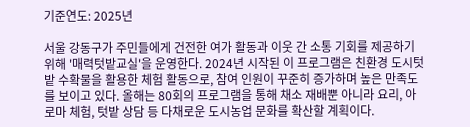기준연도: 2025년

서울 강동구가 주민들에게 건전한 여가 활동과 이웃 간 소통 기회를 제공하기 위해 '매력텃밭교실'을 운영한다. 2024년 시작된 이 프로그램은 친환경 도시텃밭 수확물을 활용한 체험 활동으로, 참여 인원이 꾸준히 증가하며 높은 만족도를 보이고 있다. 올해는 80회의 프로그램을 통해 채소 재배뿐 아니라 요리, 아로마 체험, 텃밭 상담 등 다채로운 도시농업 문화를 확산할 계획이다.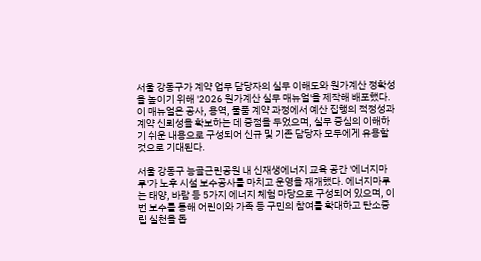서울 강동구가 계약 업무 담당자의 실무 이해도와 원가계산 정확성을 높이기 위해 '2026 원가계산 실무 매뉴얼'을 제작해 배포했다. 이 매뉴얼은 공사, 용역, 물품 계약 과정에서 예산 집행의 적정성과 계약 신뢰성을 확보하는 데 중점을 두었으며, 실무 중심의 이해하기 쉬운 내용으로 구성되어 신규 및 기존 담당자 모두에게 유용할 것으로 기대된다.

서울 강동구 능골근린공원 내 신재생에너지 교육 공간 '에너지마루'가 노후 시설 보수공사를 마치고 운영을 재개했다. 에너지마루는 태양, 바람 등 5가지 에너지 체험 마당으로 구성되어 있으며, 이번 보수를 통해 어린이와 가족 등 구민의 참여를 확대하고 탄소중립 실천을 돕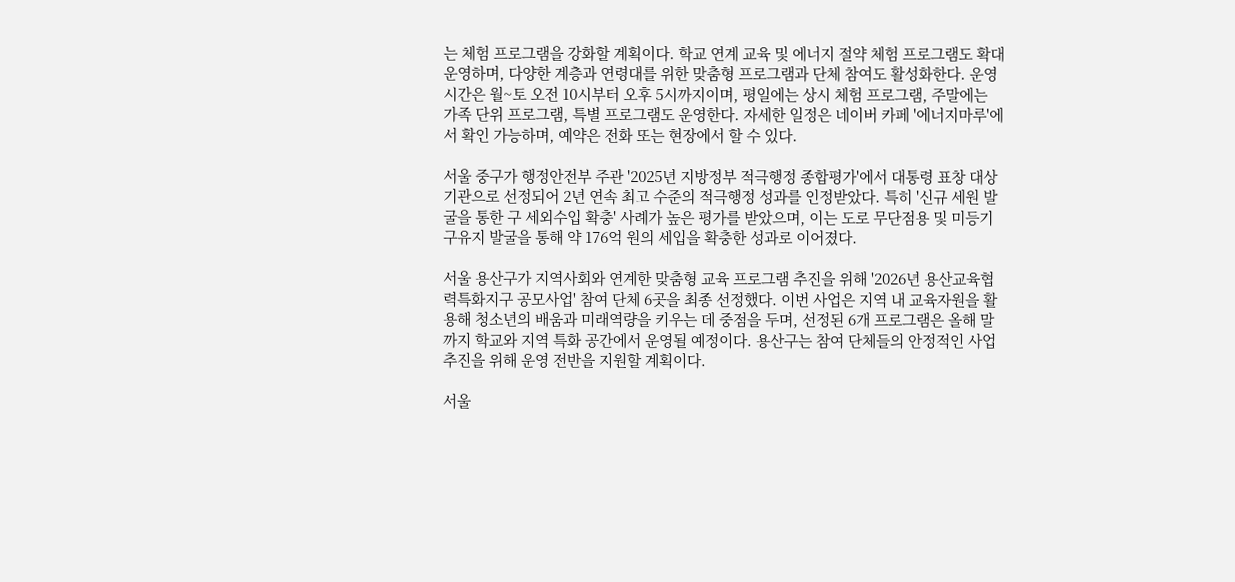는 체험 프로그램을 강화할 계획이다. 학교 연계 교육 및 에너지 절약 체험 프로그램도 확대 운영하며, 다양한 계층과 연령대를 위한 맞춤형 프로그램과 단체 참여도 활성화한다. 운영 시간은 월~토 오전 10시부터 오후 5시까지이며, 평일에는 상시 체험 프로그램, 주말에는 가족 단위 프로그램, 특별 프로그램도 운영한다. 자세한 일정은 네이버 카페 '에너지마루'에서 확인 가능하며, 예약은 전화 또는 현장에서 할 수 있다.

서울 중구가 행정안전부 주관 '2025년 지방정부 적극행정 종합평가'에서 대통령 표창 대상 기관으로 선정되어 2년 연속 최고 수준의 적극행정 성과를 인정받았다. 특히 '신규 세원 발굴을 통한 구 세외수입 확충' 사례가 높은 평가를 받았으며, 이는 도로 무단점용 및 미등기 구유지 발굴을 통해 약 176억 원의 세입을 확충한 성과로 이어졌다.

서울 용산구가 지역사회와 연계한 맞춤형 교육 프로그램 추진을 위해 '2026년 용산교육협력특화지구 공모사업' 참여 단체 6곳을 최종 선정했다. 이번 사업은 지역 내 교육자원을 활용해 청소년의 배움과 미래역량을 키우는 데 중점을 두며, 선정된 6개 프로그램은 올해 말까지 학교와 지역 특화 공간에서 운영될 예정이다. 용산구는 참여 단체들의 안정적인 사업 추진을 위해 운영 전반을 지원할 계획이다.

서울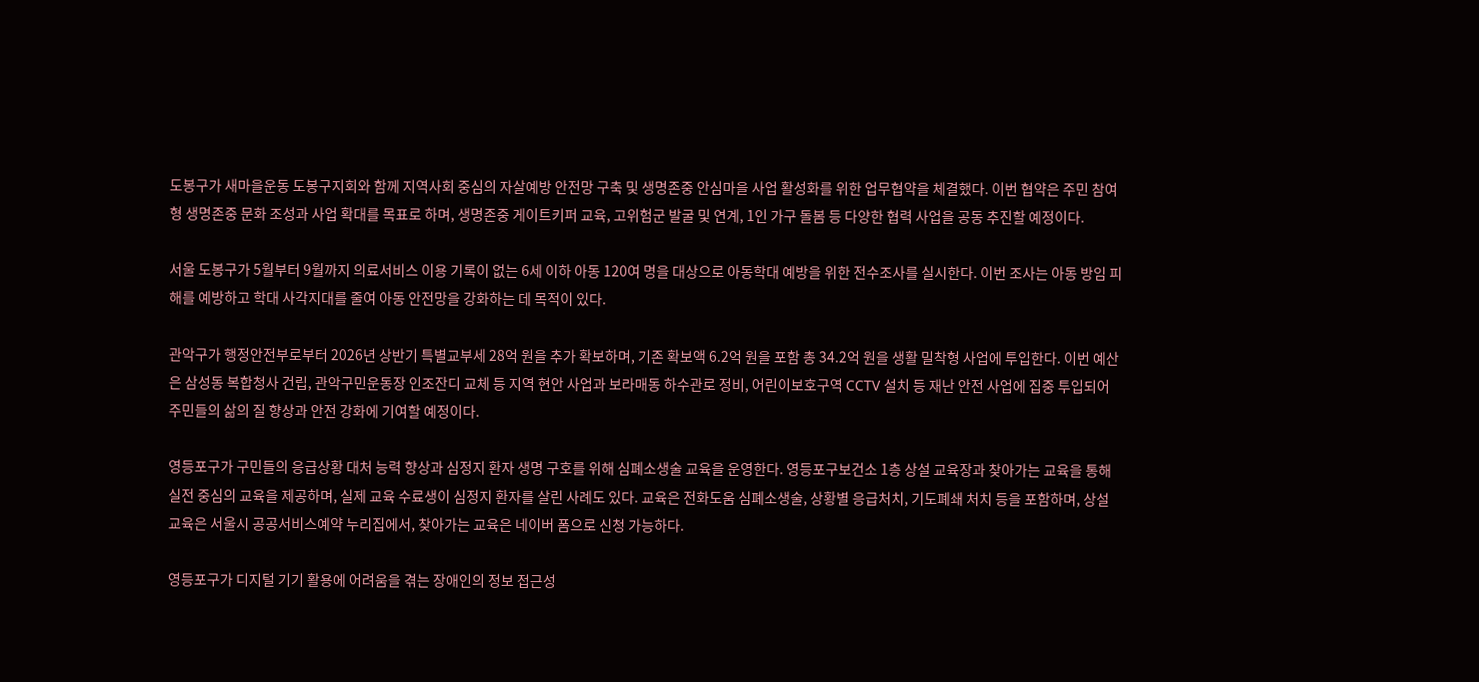도봉구가 새마을운동 도봉구지회와 함께 지역사회 중심의 자살예방 안전망 구축 및 생명존중 안심마을 사업 활성화를 위한 업무협약을 체결했다. 이번 협약은 주민 참여형 생명존중 문화 조성과 사업 확대를 목표로 하며, 생명존중 게이트키퍼 교육, 고위험군 발굴 및 연계, 1인 가구 돌봄 등 다양한 협력 사업을 공동 추진할 예정이다.

서울 도봉구가 5월부터 9월까지 의료서비스 이용 기록이 없는 6세 이하 아동 120여 명을 대상으로 아동학대 예방을 위한 전수조사를 실시한다. 이번 조사는 아동 방임 피해를 예방하고 학대 사각지대를 줄여 아동 안전망을 강화하는 데 목적이 있다.

관악구가 행정안전부로부터 2026년 상반기 특별교부세 28억 원을 추가 확보하며, 기존 확보액 6.2억 원을 포함 총 34.2억 원을 생활 밀착형 사업에 투입한다. 이번 예산은 삼성동 복합청사 건립, 관악구민운동장 인조잔디 교체 등 지역 현안 사업과 보라매동 하수관로 정비, 어린이보호구역 CCTV 설치 등 재난 안전 사업에 집중 투입되어 주민들의 삶의 질 향상과 안전 강화에 기여할 예정이다.

영등포구가 구민들의 응급상황 대처 능력 향상과 심정지 환자 생명 구호를 위해 심폐소생술 교육을 운영한다. 영등포구보건소 1층 상설 교육장과 찾아가는 교육을 통해 실전 중심의 교육을 제공하며, 실제 교육 수료생이 심정지 환자를 살린 사례도 있다. 교육은 전화도움 심폐소생술, 상황별 응급처치, 기도폐쇄 처치 등을 포함하며, 상설 교육은 서울시 공공서비스예약 누리집에서, 찾아가는 교육은 네이버 폼으로 신청 가능하다.

영등포구가 디지털 기기 활용에 어려움을 겪는 장애인의 정보 접근성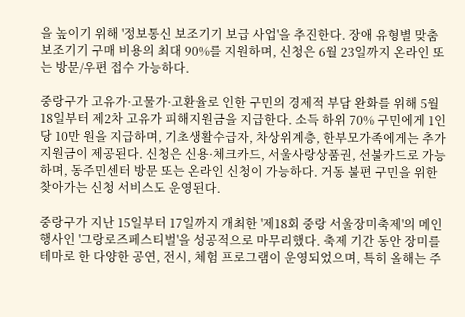을 높이기 위해 '정보통신 보조기기 보급 사업'을 추진한다. 장애 유형별 맞춤 보조기기 구매 비용의 최대 90%를 지원하며, 신청은 6월 23일까지 온라인 또는 방문/우편 접수 가능하다.

중랑구가 고유가·고물가·고환율로 인한 구민의 경제적 부담 완화를 위해 5월 18일부터 제2차 고유가 피해지원금을 지급한다. 소득 하위 70% 구민에게 1인당 10만 원을 지급하며, 기초생활수급자, 차상위계층, 한부모가족에게는 추가 지원금이 제공된다. 신청은 신용·체크카드, 서울사랑상품권, 선불카드로 가능하며, 동주민센터 방문 또는 온라인 신청이 가능하다. 거동 불편 구민을 위한 찾아가는 신청 서비스도 운영된다.

중랑구가 지난 15일부터 17일까지 개최한 '제18회 중랑 서울장미축제'의 메인 행사인 '그랑로즈페스티벌'을 성공적으로 마무리했다. 축제 기간 동안 장미를 테마로 한 다양한 공연, 전시, 체험 프로그램이 운영되었으며, 특히 올해는 주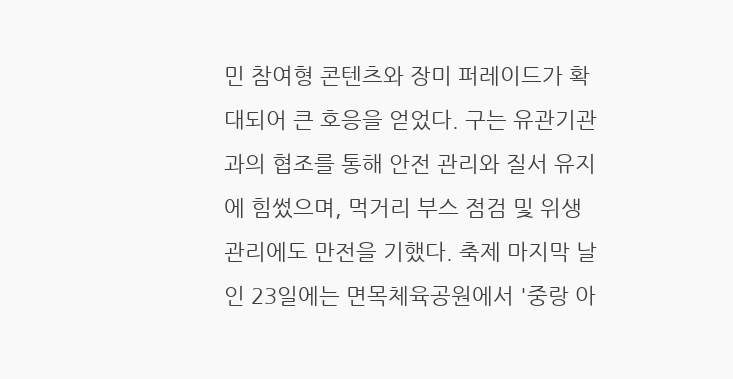민 참여형 콘텐츠와 장미 퍼레이드가 확대되어 큰 호응을 얻었다. 구는 유관기관과의 협조를 통해 안전 관리와 질서 유지에 힘썼으며, 먹거리 부스 점검 및 위생 관리에도 만전을 기했다. 축제 마지막 날인 23일에는 면목체육공원에서 '중랑 아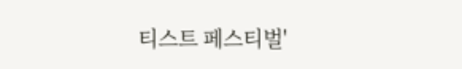티스트 페스티벌'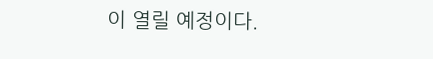이 열릴 예정이다.